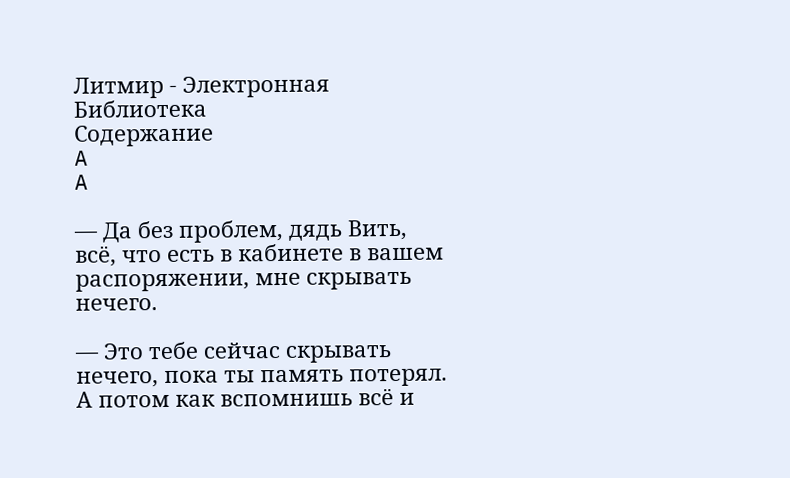Литмир - Электронная Библиотека
Содержание
A
A

— Да без проблем, дядь Вить, всё, что есть в кабинете в вашем распоряжении, мне скрывать нечего.

— Это тебе сейчас скрывать нечего, пока ты память потерял. А потом как вспомнишь всё и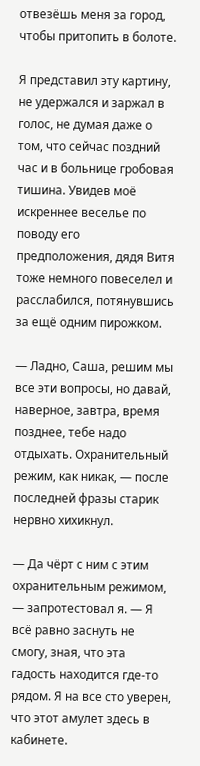отвезёшь меня за город, чтобы притопить в болоте.

Я представил эту картину, не удержался и заржал в голос, не думая даже о том, что сейчас поздний час и в больнице гробовая тишина. Увидев моё искреннее веселье по поводу его предположения, дядя Витя тоже немного повеселел и расслабился, потянувшись за ещё одним пирожком.

— Ладно, Саша, решим мы все эти вопросы, но давай, наверное, завтра, время позднее, тебе надо отдыхать. Охранительный режим, как никак, — после последней фразы старик нервно хихикнул.

— Да чёрт с ним с этим охранительным режимом, — запротестовал я. — Я всё равно заснуть не смогу, зная, что эта гадость находится где-то рядом. Я на все сто уверен, что этот амулет здесь в кабинете.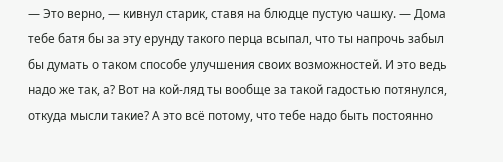— Это верно, — кивнул старик, ставя на блюдце пустую чашку. — Дома тебе батя бы за эту ерунду такого перца всыпал, что ты напрочь забыл бы думать о таком способе улучшения своих возможностей. И это ведь надо же так, а? Вот на кой-ляд ты вообще за такой гадостью потянулся, откуда мысли такие? А это всё потому, что тебе надо быть постоянно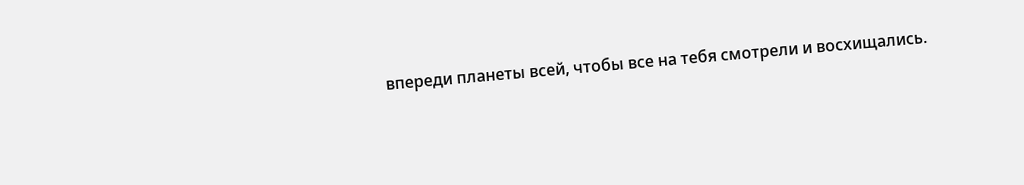впереди планеты всей, чтобы все на тебя смотрели и восхищались.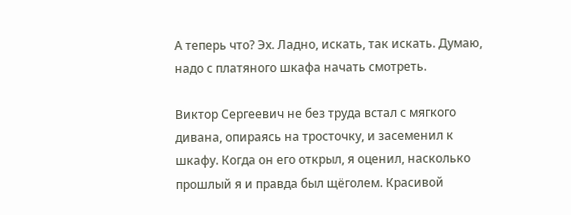А теперь что? Эх. Ладно, искать, так искать. Думаю, надо с платяного шкафа начать смотреть.

Виктор Сергеевич не без труда встал с мягкого дивана, опираясь на тросточку, и засеменил к шкафу. Когда он его открыл, я оценил, насколько прошлый я и правда был щёголем. Красивой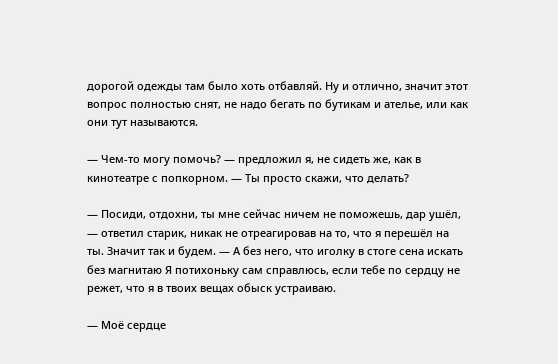дорогой одежды там было хоть отбавляй. Ну и отлично, значит этот вопрос полностью снят, не надо бегать по бутикам и ателье, или как они тут называются.

— Чем-то могу помочь? — предложил я, не сидеть же, как в кинотеатре с попкорном. — Ты просто скажи, что делать?

— Посиди, отдохни, ты мне сейчас ничем не поможешь, дар ушёл, — ответил старик, никак не отреагировав на то, что я перешёл на ты. Значит так и будем. — А без него, что иголку в стоге сена искать без магнитаю Я потихоньку сам справлюсь, если тебе по сердцу не режет, что я в твоих вещах обыск устраиваю.

— Моё сердце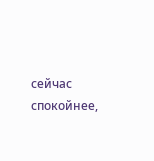сейчас спокойнее,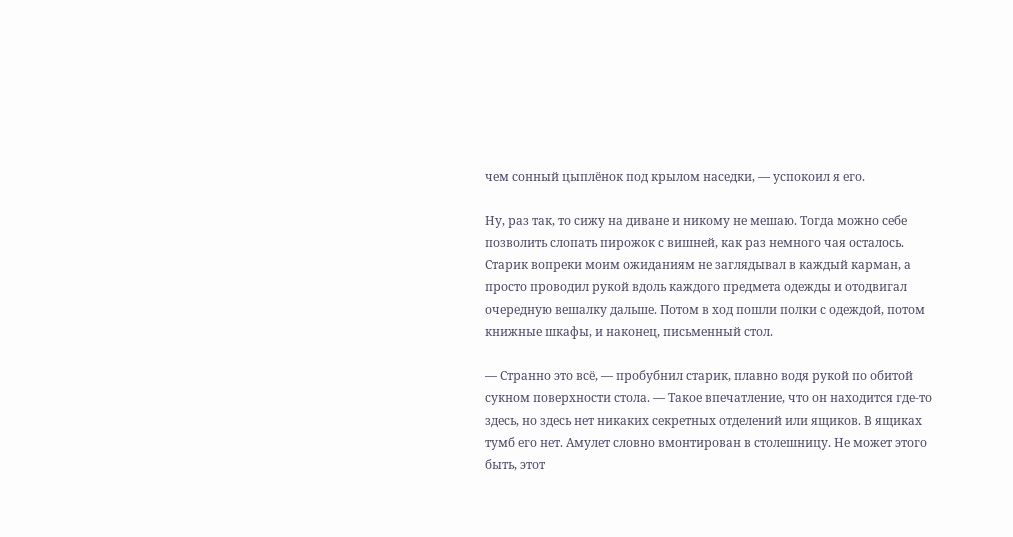чем сонный цыплёнок под крылом наседки, — успокоил я его.

Ну, раз так, то сижу на диване и никому не мешаю. Тогда можно себе позволить слопать пирожок с вишней, как раз немного чая осталось. Старик вопреки моим ожиданиям не заглядывал в каждый карман, а просто проводил рукой вдоль каждого предмета одежды и отодвигал очередную вешалку дальше. Потом в ход пошли полки с одеждой, потом книжные шкафы, и наконец, письменный стол.

— Странно это всё, — пробубнил старик, плавно водя рукой по обитой сукном поверхности стола. — Такое впечатление, что он находится где-то здесь, но здесь нет никаких секретных отделений или ящиков. В ящиках тумб его нет. Амулет словно вмонтирован в столешницу. Не может этого быть, этот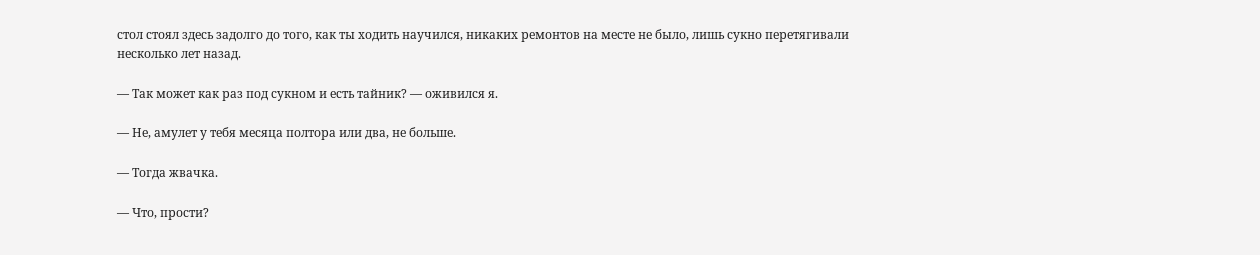стол стоял здесь задолго до того, как ты ходить научился, никаких ремонтов на месте не было, лишь сукно перетягивали несколько лет назад.

— Так может как раз под сукном и есть тайник? — оживился я.

— Не, амулет у тебя месяца полтора или два, не больше.

— Тогда жвачка.

— Что, прости?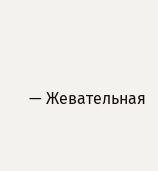— Жевательная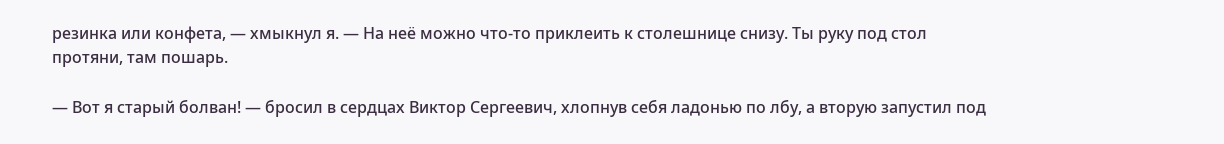резинка или конфета, — хмыкнул я. — На неё можно что-то приклеить к столешнице снизу. Ты руку под стол протяни, там пошарь.

— Вот я старый болван! — бросил в сердцах Виктор Сергеевич, хлопнув себя ладонью по лбу, а вторую запустил под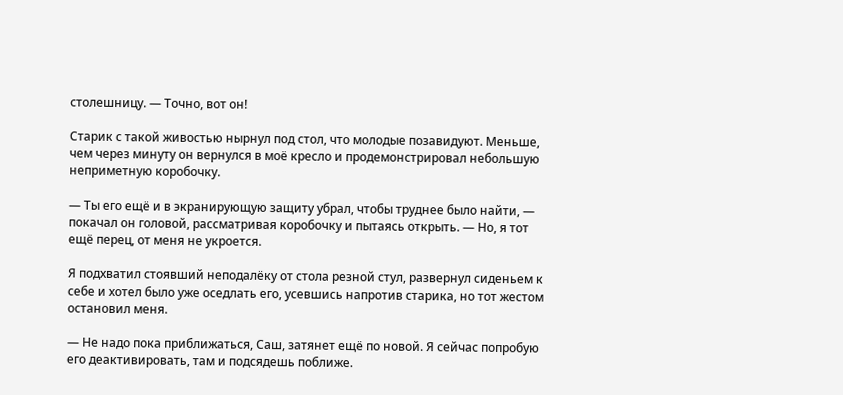столешницу. — Точно, вот он!

Старик с такой живостью нырнул под стол, что молодые позавидуют. Меньше, чем через минуту он вернулся в моё кресло и продемонстрировал небольшую неприметную коробочку.

— Ты его ещё и в экранирующую защиту убрал, чтобы труднее было найти, — покачал он головой, рассматривая коробочку и пытаясь открыть. — Но, я тот ещё перец, от меня не укроется.

Я подхватил стоявший неподалёку от стола резной стул, развернул сиденьем к себе и хотел было уже оседлать его, усевшись напротив старика, но тот жестом остановил меня.

— Не надо пока приближаться, Саш, затянет ещё по новой. Я сейчас попробую его деактивировать, там и подсядешь поближе.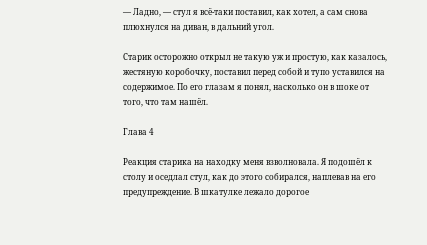— Ладно, — стул я всё-таки поставил, как хотел, а сам снова плюхнулся на диван, в дальний угол.

Старик осторожно открыл не такую уж и простую, как казалось, жестяную коробочку, поставил перед собой и тупо уставился на содержимое. По его глазам я понял, насколько он в шоке от того, что там нашёл.

Глава 4

Реакция старика на находку меня взволновала. Я подошёл к столу и оседлал стул, как до этого собирался, наплевав на его предупреждение. В шкатулке лежало дорогое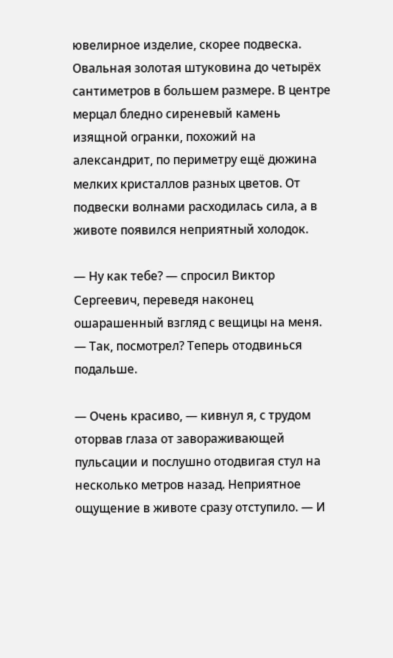ювелирное изделие, скорее подвеска. Овальная золотая штуковина до четырёх сантиметров в большем размере. В центре мерцал бледно сиреневый камень изящной огранки, похожий на александрит, по периметру ещё дюжина мелких кристаллов разных цветов. От подвески волнами расходилась сила, а в животе появился неприятный холодок.

— Ну как тебе? — спросил Виктор Сергеевич, переведя наконец ошарашенный взгляд с вещицы на меня. — Так, посмотрел? Теперь отодвинься подальше.

— Очень красиво, — кивнул я, с трудом оторвав глаза от завораживающей пульсации и послушно отодвигая стул на несколько метров назад. Неприятное ощущение в животе сразу отступило. — И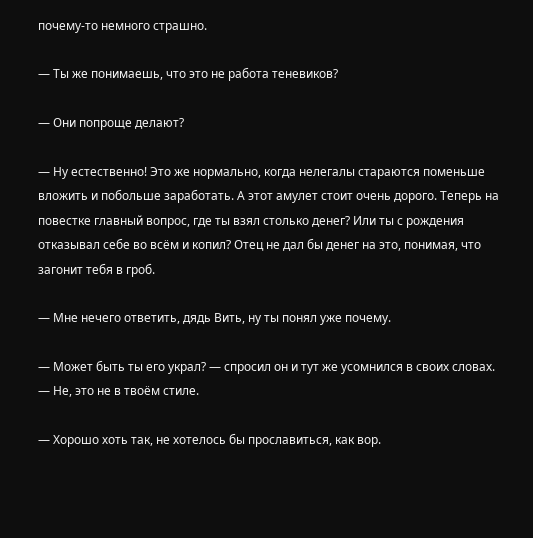почему-то немного страшно.

— Ты же понимаешь, что это не работа теневиков?

— Они попроще делают?

— Ну естественно! Это же нормально, когда нелегалы стараются поменьше вложить и побольше заработать. А этот амулет стоит очень дорого. Теперь на повестке главный вопрос, где ты взял столько денег? Или ты с рождения отказывал себе во всём и копил? Отец не дал бы денег на это, понимая, что загонит тебя в гроб.

— Мне нечего ответить, дядь Вить, ну ты понял уже почему.

— Может быть ты его украл? — спросил он и тут же усомнился в своих словах. — Не, это не в твоём стиле.

— Хорошо хоть так, не хотелось бы прославиться, как вор.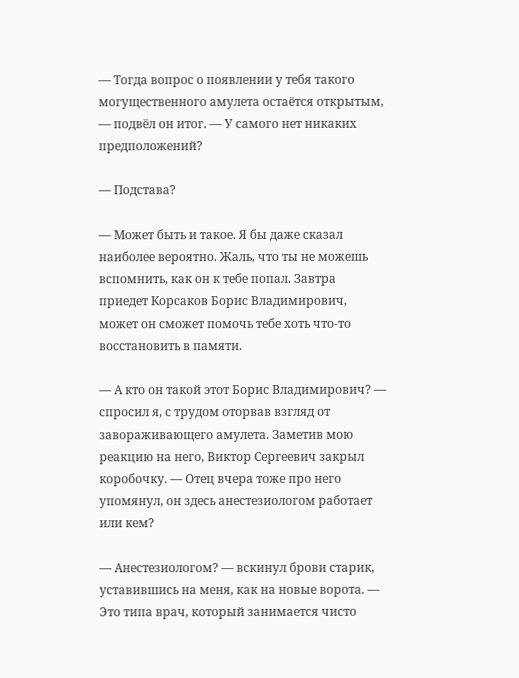— Тогда вопрос о появлении у тебя такого могущественного амулета остаётся открытым, — подвёл он итог. — У самого нет никаких предположений?

— Подстава?

— Может быть и такое. Я бы даже сказал наиболее вероятно. Жаль, что ты не можешь вспомнить, как он к тебе попал. Завтра приедет Корсаков Борис Владимирович, может он сможет помочь тебе хоть что-то восстановить в памяти.

— А кто он такой этот Борис Владимирович? — спросил я, с трудом оторвав взгляд от завораживающего амулета. Заметив мою реакцию на него, Виктор Сергеевич закрыл коробочку. — Отец вчера тоже про него упомянул, он здесь анестезиологом работает или кем?

— Анестезиологом? — вскинул брови старик, уставившись на меня, как на новые ворота. — Это типа врач, который занимается чисто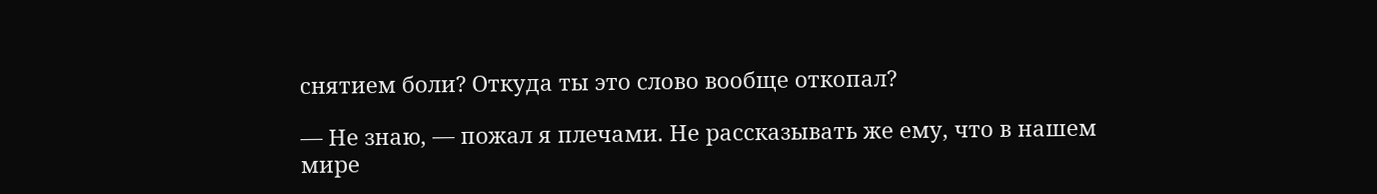снятием боли? Откуда ты это слово вообще откопал?

— Не знаю, — пожал я плечами. Не рассказывать же ему, что в нашем мире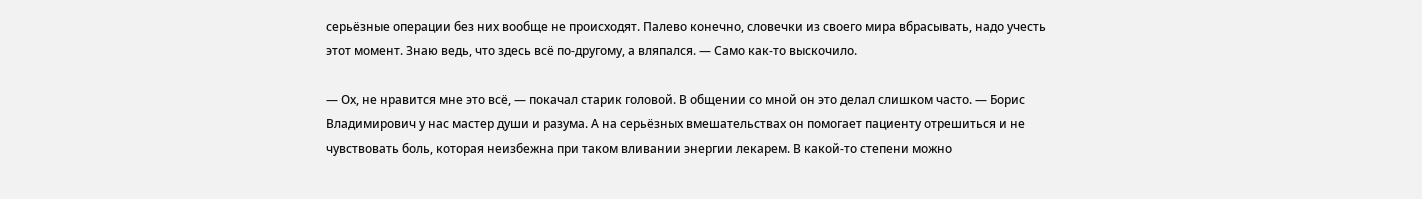серьёзные операции без них вообще не происходят. Палево конечно, словечки из своего мира вбрасывать, надо учесть этот момент. Знаю ведь, что здесь всё по-другому, а вляпался. — Само как-то выскочило.

— Ох, не нравится мне это всё, — покачал старик головой. В общении со мной он это делал слишком часто. — Борис Владимирович у нас мастер души и разума. А на серьёзных вмешательствах он помогает пациенту отрешиться и не чувствовать боль, которая неизбежна при таком вливании энергии лекарем. В какой-то степени можно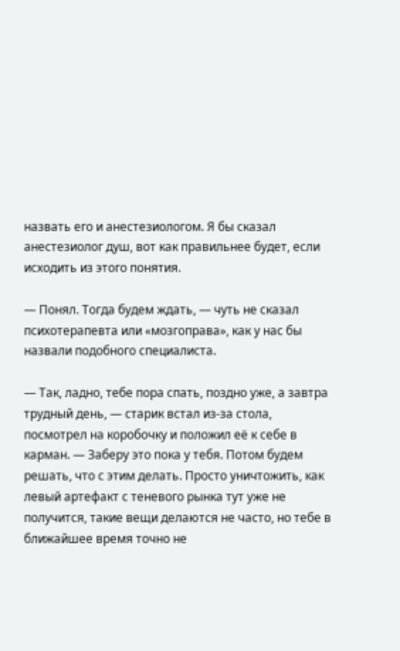назвать его и анестезиологом. Я бы сказал анестезиолог душ, вот как правильнее будет, если исходить из этого понятия.

— Понял. Тогда будем ждать, — чуть не сказал психотерапевта или «мозгоправа», как у нас бы назвали подобного специалиста.

— Так, ладно, тебе пора спать, поздно уже, а завтра трудный день, — старик встал из-за стола, посмотрел на коробочку и положил её к себе в карман. — Заберу это пока у тебя. Потом будем решать, что с этим делать. Просто уничтожить, как левый артефакт с теневого рынка тут уже не получится, такие вещи делаются не часто, но тебе в ближайшее время точно не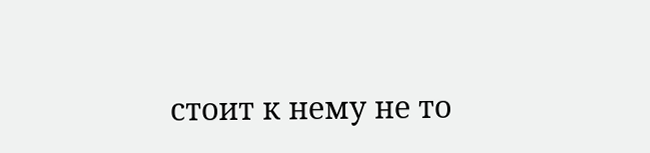стоит к нему не то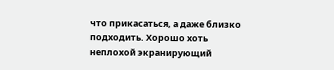что прикасаться, а даже близко подходить. Хорошо хоть неплохой экранирующий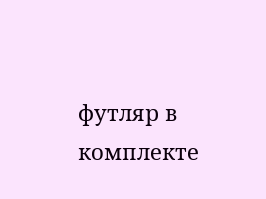футляр в комплекте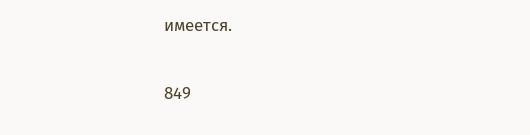имеется.

849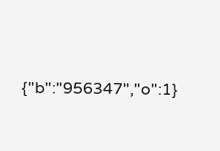{"b":"956347","o":1}